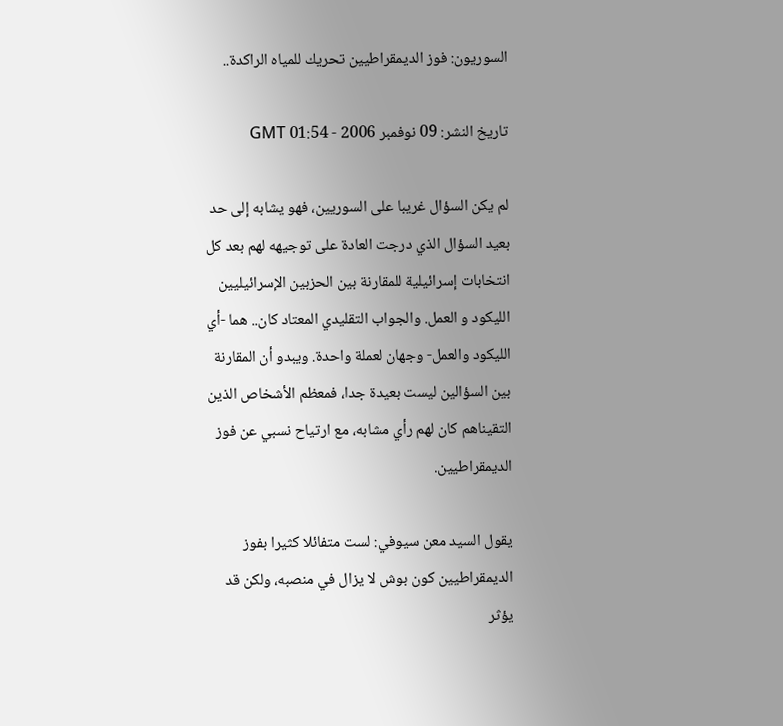السوريون: فوز الديمقراطيين تحريك للمياه الراكدة..

تاريخ النشر: 09 نوفمبر 2006 - 01:54 GMT

لم يكن السؤال غريبا على السوريين، فهو يشابه إلى حد بعيد السؤال الذي درجت العادة على توجيهه لهم بعد كل انتخابات إسرائيلية للمقارنة بين الحزبين الإسرائيليين الليكود و العمل. والجواب التقليدي المعتاد كان.. هما -أي الليكود والعمل- وجهان لعملة واحدة. ويبدو أن المقارنة بين السؤالين ليست بعيدة جدا، فمعظم الأشخاص الذين التقيناهم كان لهم رأي مشابه، مع ارتياح نسبي عن فوز الديمقراطيين.

يقول السيد معن سيوفي: لست متفائلا كثيرا بفوز الديمقراطيين كون بوش لا يزال في منصبه، ولكن قد يؤثر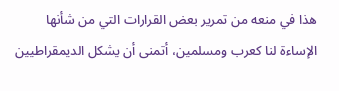هذا في منعه من تمرير بعض القرارات التي من شأنها الإساءة لنا كعرب ومسلمين، أتمنى أن يشكل الديمقراطيين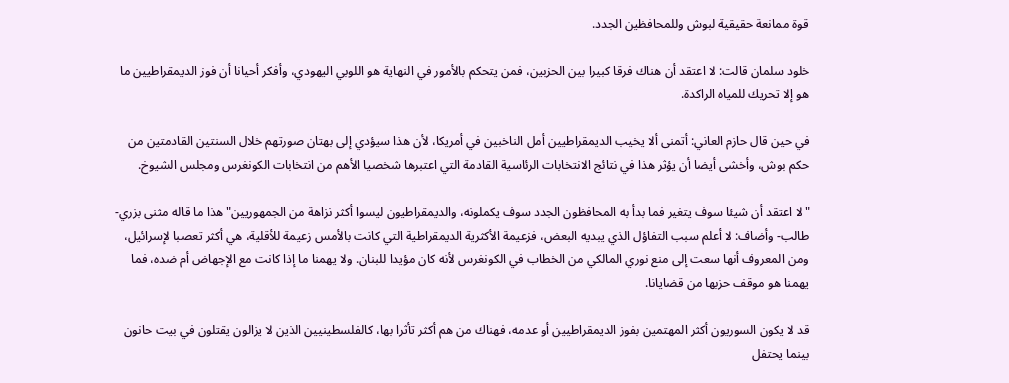قوة ممانعة حقيقية لبوش وللمحافظين الجدد.

خلود سلمان قالت: لا اعتقد أن هناك فرقا كبيرا بين الحزبين، فمن يتحكم بالأمور في النهاية هو اللوبي اليهودي، وأفكر أحيانا أن فوز الديمقراطيين ما هو إلا تحريك للمياه الراكدة.

في حين قال حازم العاني: أتمنى ألا يخيب الديمقراطيين أمل الناخبين في أمريكا، لأن هذا سيؤدي إلى بهتان صورتهم خلال السنتين القادمتين من حكم بوش، وأخشى أيضا أن يؤثر هذا في نتائج الانتخابات الرئاسية القادمة التي اعتبرها شخصيا الأهم من انتخابات الكونغرس ومجلس الشيوخ.

"لا اعتقد أن شيئا سوف يتغير فما بدأ به المحافظون الجدد سوف يكملونه، والديمقراطيون ليسوا أكثر نزاهة من الجمهوريين" هذا ما قاله مثنى بزري- طالب- وأضاف: لا أعلم سبب التفاؤل الذي يبديه البعض، فزعيمة الأكثرية الديمقراطية التي كانت بالأمس زعيمة للأقلية، هي أكثر تعصبا لإسرائيل، ومن المعروف أنها سعت إلى منع نوري المالكي من الخطاب في الكونغرس لأنه كان مؤيدا للبنان. ولا يهمنا ما إذا كانت مع الإجهاض أم ضده، فما يهمنا هو موقف حزبها من قضايانا.

قد لا يكون السوريون أكثر المهتمين بفوز الديمقراطيين أو عدمه، فهناك من هم أكثر تأثرا بها، كالفلسطينيين الذين لا يزالون يقتلون في بيت حانون بينما يحتفل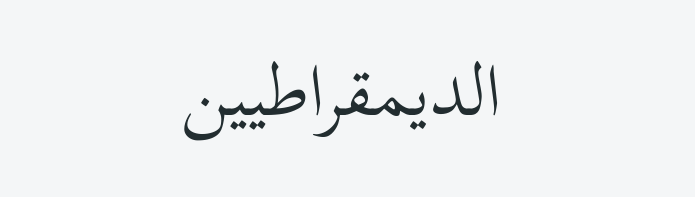الديمقراطيين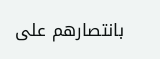بانتصارهم على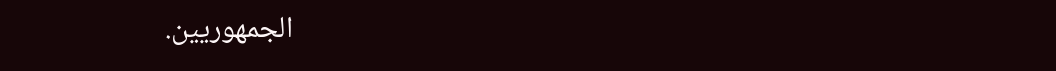الجمهوريين.